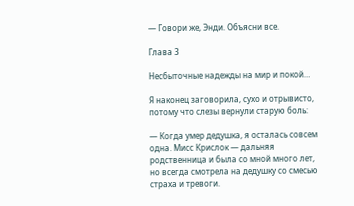— Говори же, Энди. Объясни все.

Глава 3

Несбыточные надежды на мир и покой…

Я наконец заговорила, сухо и отрывисто, потому что слезы вернули старую боль:

— Когда умер дедушка, я осталась совсем одна. Мисс Крислок — дальняя родственница и была со мной много лет, но всегда смотрела на дедушку со смесью страха и тревоги.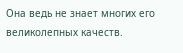Она ведь не знает многих его великолепных качеств.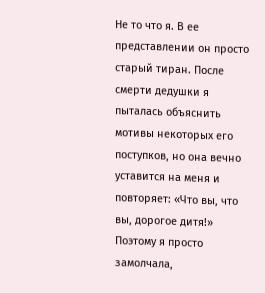Не то что я. В ее представлении он просто старый тиран. После смерти дедушки я пыталась объяснить мотивы некоторых его поступков, но она вечно уставится на меня и повторяет: «Что вы, что вы, дорогое дитя!» Поэтому я просто замолчала,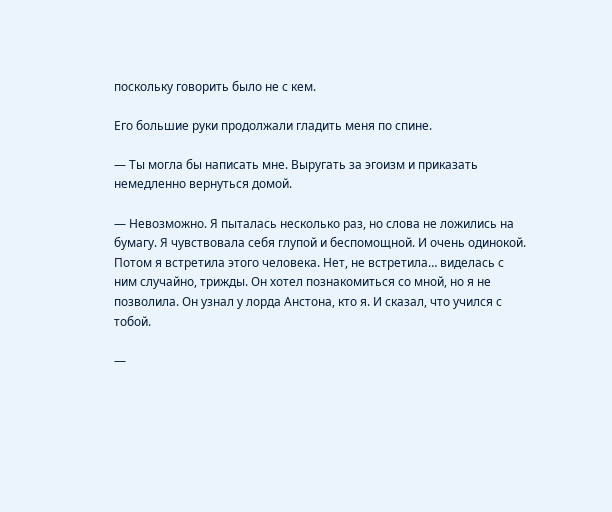поскольку говорить было не с кем.

Его большие руки продолжали гладить меня по спине.

— Ты могла бы написать мне. Выругать за эгоизм и приказать немедленно вернуться домой.

— Невозможно. Я пыталась несколько раз, но слова не ложились на бумагу. Я чувствовала себя глупой и беспомощной. И очень одинокой. Потом я встретила этого человека. Нет, не встретила… виделась с ним случайно, трижды. Он хотел познакомиться со мной, но я не позволила. Он узнал у лорда Анстона, кто я. И сказал, что учился с тобой.

—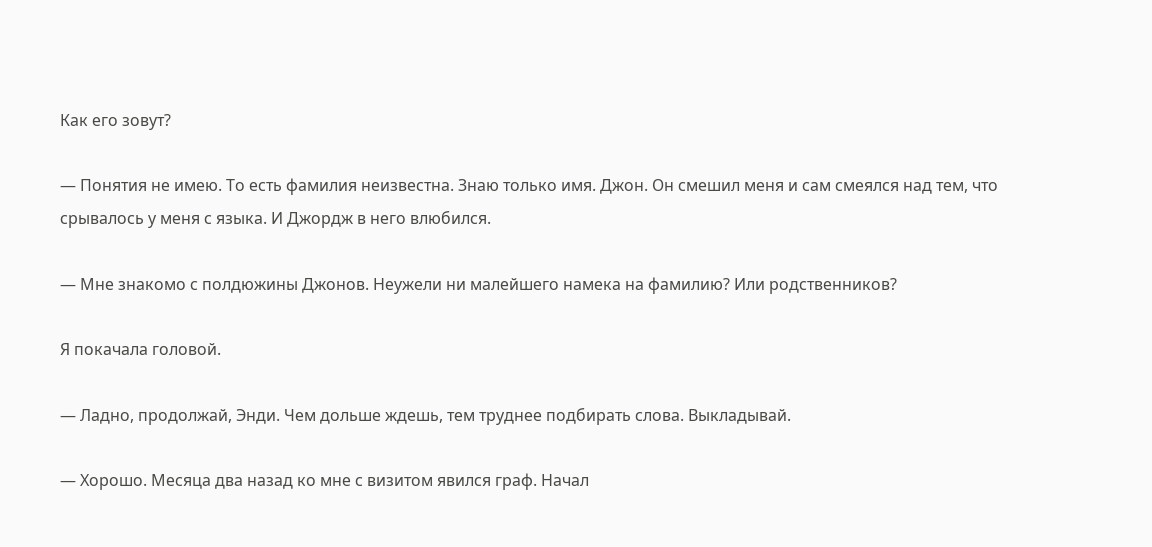Как его зовут?

— Понятия не имею. То есть фамилия неизвестна. Знаю только имя. Джон. Он смешил меня и сам смеялся над тем, что срывалось у меня с языка. И Джордж в него влюбился.

— Мне знакомо с полдюжины Джонов. Неужели ни малейшего намека на фамилию? Или родственников?

Я покачала головой.

— Ладно, продолжай, Энди. Чем дольше ждешь, тем труднее подбирать слова. Выкладывай.

— Хорошо. Месяца два назад ко мне с визитом явился граф. Начал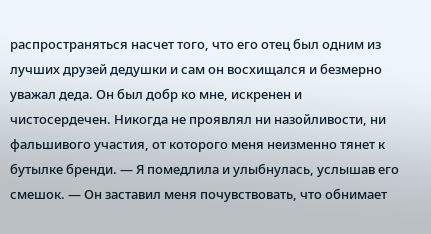распространяться насчет того, что его отец был одним из лучших друзей дедушки и сам он восхищался и безмерно уважал деда. Он был добр ко мне, искренен и чистосердечен. Никогда не проявлял ни назойливости, ни фальшивого участия, от которого меня неизменно тянет к бутылке бренди. — Я помедлила и улыбнулась, услышав его смешок. — Он заставил меня почувствовать, что обнимает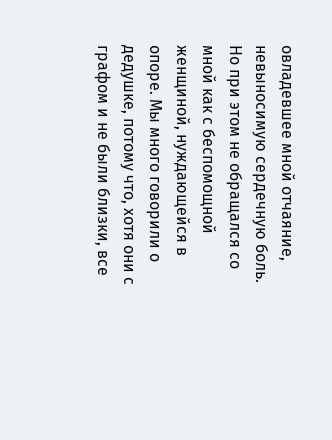овладевшее мной отчаяние, невыносимую сердечную боль. Но при этом не обращался со мной как с беспомощной женщиной, нуждающейся в опоре. Мы много говорили о дедушке, потому что, хотя они с графом и не были близки, все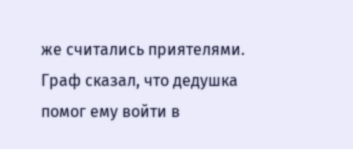же считались приятелями. Граф сказал, что дедушка помог ему войти в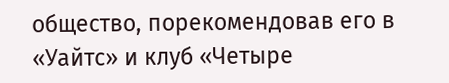общество, порекомендовав его в «Уайтс» и клуб «Четыре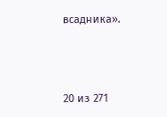всадника».



20 из 271